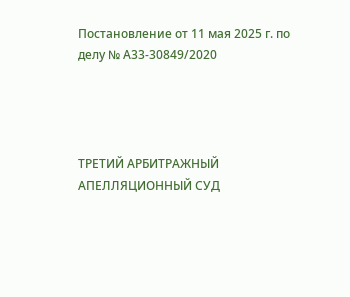Постановление от 11 мая 2025 г. по делу № А33-30849/2020




ТРЕТИЙ АРБИТРАЖНЫЙ АПЕЛЛЯЦИОННЫЙ СУД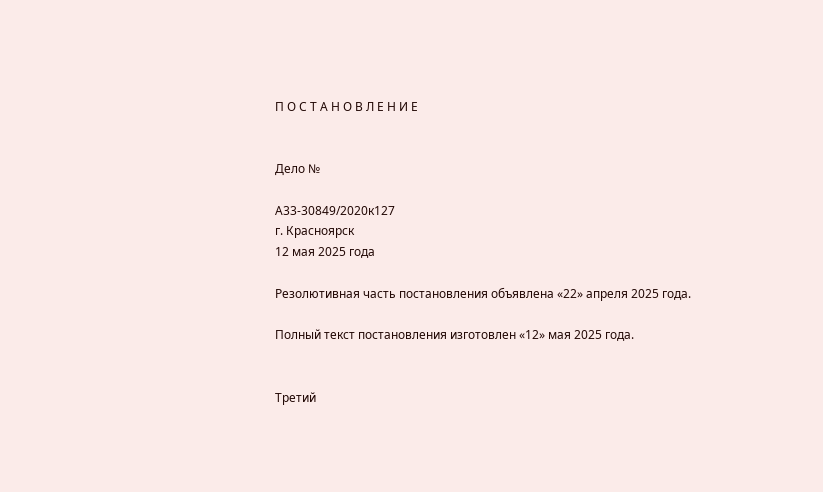П О С Т А Н О В Л Е Н И Е


Дело №

А33-30849/2020к127
г. Красноярск
12 мая 2025 года

Резолютивная часть постановления объявлена «22» апреля 2025 года.

Полный текст постановления изготовлен «12» мая 2025 года.


Третий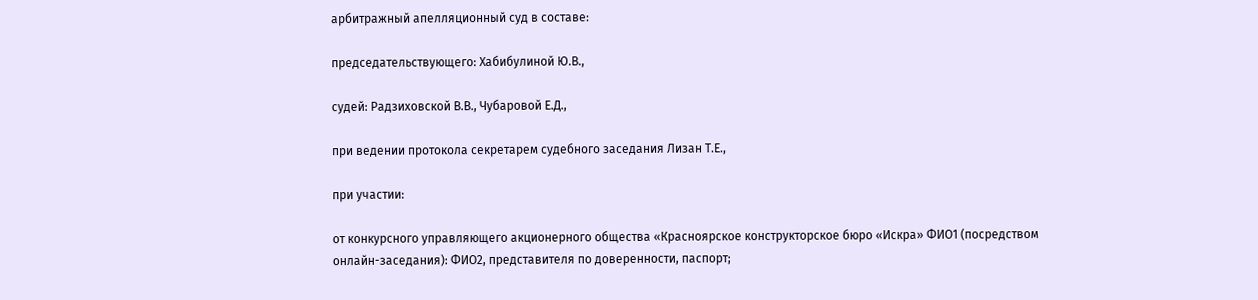арбитражный апелляционный суд в составе:

председательствующего: Хабибулиной Ю.В.,

судей: Радзиховской В.В., Чубаровой Е.Д.,

при ведении протокола секретарем судебного заседания Лизан Т.Е.,

при участии:

от конкурсного управляющего акционерного общества «Красноярское конструкторское бюро «Искра» ФИО1 (посредством онлайн-заседания): ФИО2, представителя по доверенности, паспорт;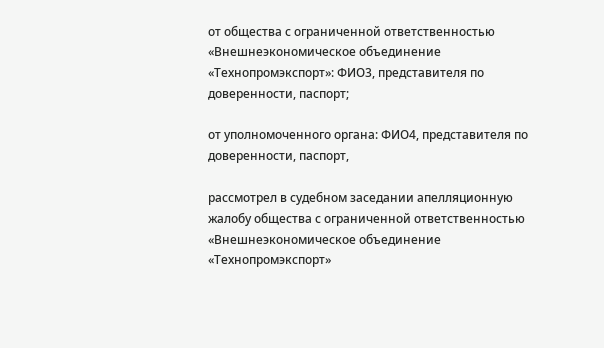от общества с ограниченной ответственностью «Внешнеэкономическое объединение «Технопромэкспорт»: ФИО3, представителя по доверенности, паспорт;

от уполномоченного органа: ФИО4, представителя по доверенности, паспорт,

рассмотрел в судебном заседании апелляционную жалобу общества с ограниченной ответственностью «Внешнеэкономическое объединение «Технопромэкспорт»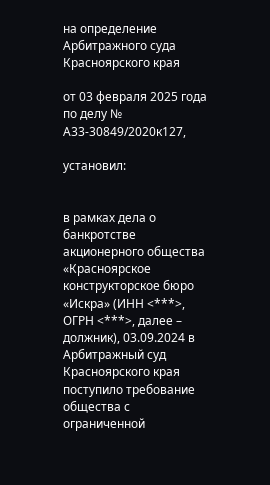на определение Арбитражного суда Красноярского края

от 03 февраля 2025 года по делу № А33-30849/2020к127,

установил:


в рамках дела о банкротстве акционерного общества «Красноярское конструкторское бюро «Искра» (ИНН <***>, ОГРН <***>, далее – должник), 03.09.2024 в Арбитражный суд Красноярского края поступило требование общества с ограниченной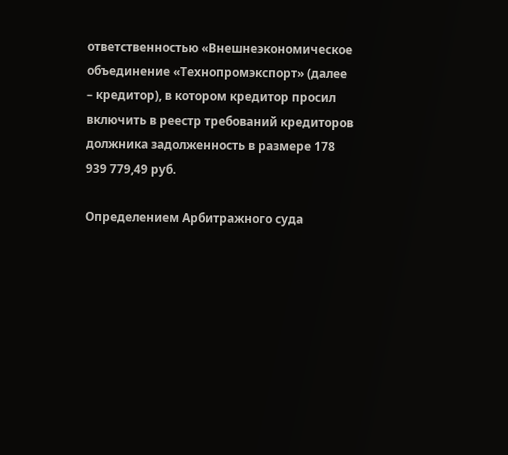ответственностью «Внешнеэкономическое объединение «Технопромэкспорт» (далее – кредитор), в котором кредитор просил включить в реестр требований кредиторов должника задолженность в размере 178 939 779,49 руб.

Определением Арбитражного суда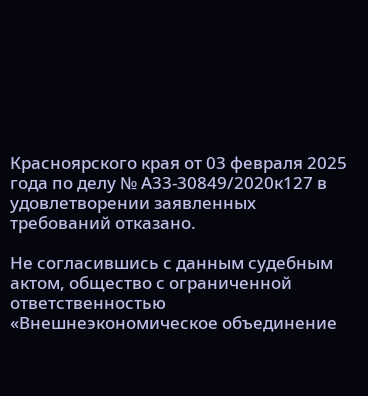Красноярского края от 03 февраля 2025 года по делу № А33-30849/2020к127 в удовлетворении заявленных требований отказано.

Не согласившись с данным судебным актом, общество с ограниченной ответственностью «Внешнеэкономическое объединение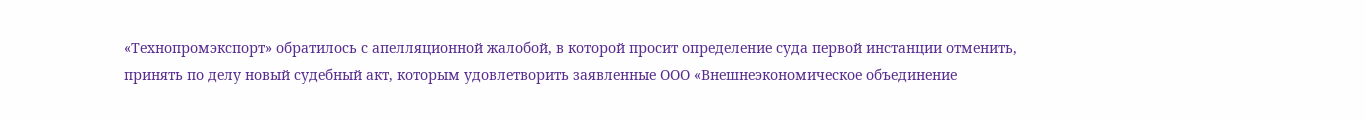«Технопромэкспорт» обратилось с апелляционной жалобой, в которой просит определение суда первой инстанции отменить, принять по делу новый судебный акт, которым удовлетворить заявленные ООО «Внешнеэкономическое объединение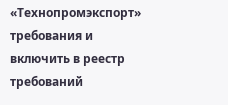«Технопромэкспорт» требования и включить в реестр требований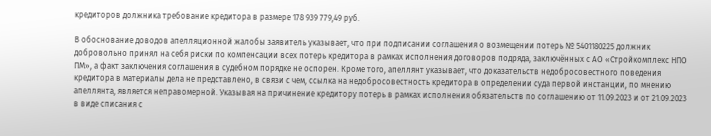кредиторов должника требование кредитора в размере 178 939 779,49 руб.

В обоснование доводов апелляционной жалобы заявитель указывает, что при подписании соглашения о возмещении потерь № 5401180225 должник добровольно принял на себя риски по компенсации всех потерь кредитора в рамках исполнения договоров подряда, заключённых с АО «Стройкомплекс НПО ПМ», а факт заключения соглашения в судебном порядке не оспорен. Кроме того, апеллянт указывает, что доказательств недобросовестного поведения кредитора в материалы дела не представлено, в связи с чем, ссылка на недобросовестность кредитора в определении суда первой инстанции, по мнению апеллянта, является неправомерной. Указывая на причинение кредитору потерь в рамках исполнения обязательств по соглашению от 11.09.2023 и от 21.09.2023 в виде списания с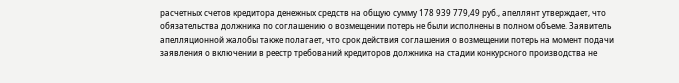расчетных счетов кредитора денежных средств на общую сумму 178 939 779,49 руб., апеллянт утверждает, что обязательства должника по соглашению о возмещении потерь не были исполнены в полном объеме. Заявитель апелляционной жалобы также полагает, что срок действия соглашения о возмещении потерь на момент подачи заявления о включении в реестр требований кредиторов должника на стадии конкурсного производства не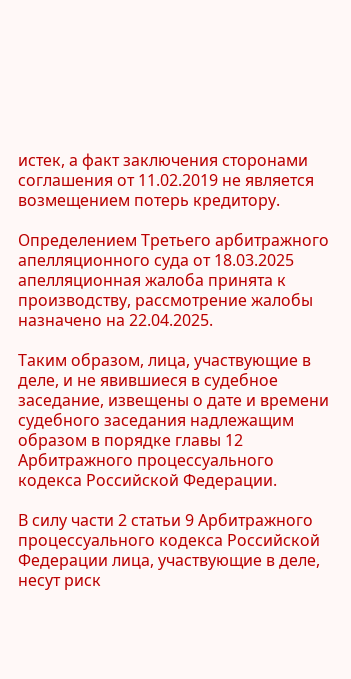истек, а факт заключения сторонами соглашения от 11.02.2019 не является возмещением потерь кредитору.

Определением Третьего арбитражного апелляционного суда от 18.03.2025 апелляционная жалоба принята к производству, рассмотрение жалобы назначено на 22.04.2025.

Таким образом, лица, участвующие в деле, и не явившиеся в судебное заседание, извещены о дате и времени судебного заседания надлежащим образом в порядке главы 12 Арбитражного процессуального кодекса Российской Федерации.

В силу части 2 статьи 9 Арбитражного процессуального кодекса Российской Федерации лица, участвующие в деле, несут риск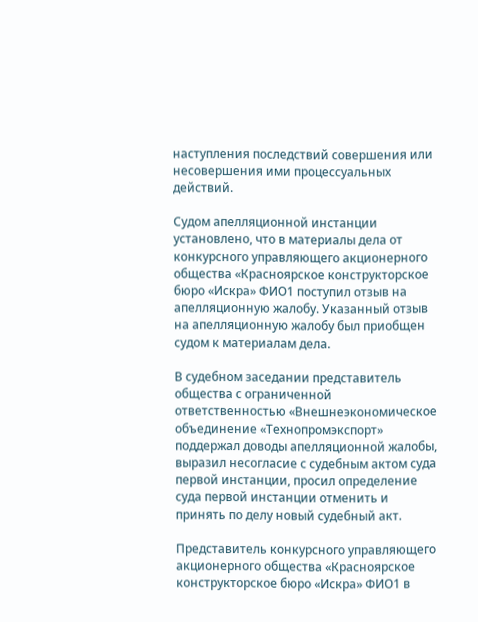наступления последствий совершения или несовершения ими процессуальных действий.

Судом апелляционной инстанции установлено, что в материалы дела от конкурсного управляющего акционерного общества «Красноярское конструкторское бюро «Искра» ФИО1 поступил отзыв на апелляционную жалобу. Указанный отзыв на апелляционную жалобу был приобщен судом к материалам дела.

В судебном заседании представитель общества с ограниченной ответственностью «Внешнеэкономическое объединение «Технопромэкспорт» поддержал доводы апелляционной жалобы, выразил несогласие с судебным актом суда первой инстанции, просил определение суда первой инстанции отменить и принять по делу новый судебный акт.

Представитель конкурсного управляющего акционерного общества «Красноярское конструкторское бюро «Искра» ФИО1 в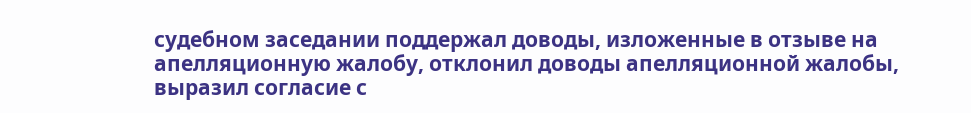судебном заседании поддержал доводы, изложенные в отзыве на апелляционную жалобу, отклонил доводы апелляционной жалобы, выразил согласие с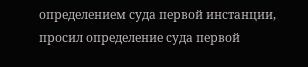определением суда первой инстанции, просил определение суда первой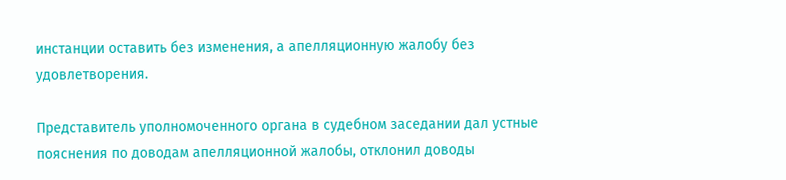инстанции оставить без изменения, а апелляционную жалобу без удовлетворения.

Представитель уполномоченного органа в судебном заседании дал устные пояснения по доводам апелляционной жалобы, отклонил доводы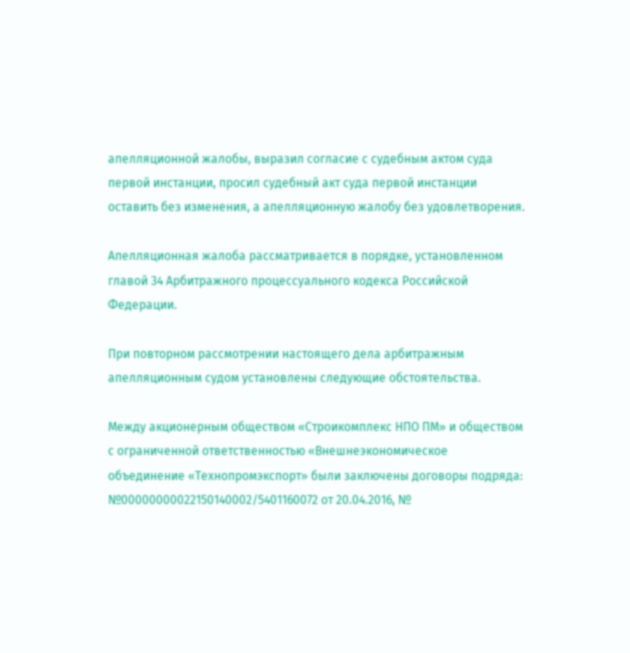апелляционной жалобы, выразил согласие с судебным актом суда первой инстанции, просил судебный акт суда первой инстанции оставить без изменения, а апелляционную жалобу без удовлетворения.

Апелляционная жалоба рассматривается в порядке, установленном главой 34 Арбитражного процессуального кодекса Российской Федерации.

При повторном рассмотрении настоящего дела арбитражным апелляционным судом установлены следующие обстоятельства.

Между акционерным обществом «Строикомплекс НПО ПМ» и обществом с ограниченной ответственностью «Внешнеэкономическое объединение «Технопромэкспорт» были заключены договоры подряда:                                                                         №00000000022150140002/5401160072 от 20.04.2016, №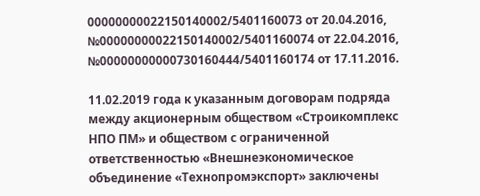00000000022150140002/5401160073 от 20.04.2016, №00000000022150140002/5401160074 от 22.04.2016, №00000000000730160444/5401160174 от 17.11.2016.

11.02.2019 года к указанным договорам подряда между акционерным обществом «Строикомплекс НПО ПМ» и обществом с ограниченной ответственностью «Внешнеэкономическое объединение «Технопромэкспорт» заключены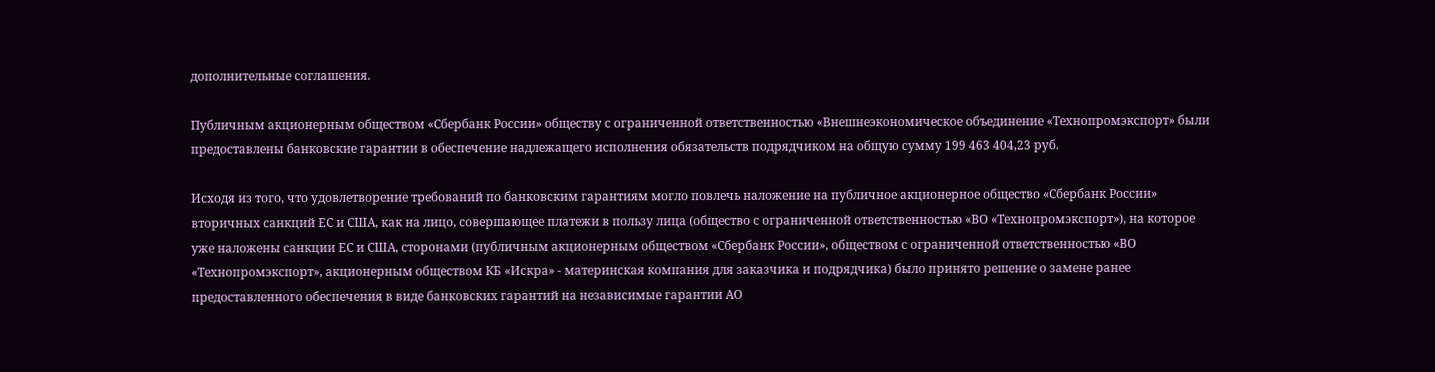дополнительные соглашения.

Публичным акционерным обществом «Сбербанк России» обществу с ограниченной ответственностью «Внешнеэкономическое объединение «Технопромэкспорт» были предоставлены банковские гарантии в обеспечение надлежащего исполнения обязательств подрядчиком на общую сумму 199 463 404,23 руб.

Исходя из того, что удовлетворение требований по банковским гарантиям могло повлечь наложение на публичное акционерное общество «Сбербанк России» вторичных санкций ЕС и США, как на лицо, совершающее платежи в пользу лица (общество с ограниченной ответственностью «ВО «Технопромэкспорт»), на которое уже наложены санкции ЕС и США, сторонами (публичным акционерным обществом «Сбербанк России», обществом с ограниченной ответственностью «ВО «Технопромэкспорт», акционерным обществом КБ «Искра» - материнская компания для заказчика и подрядчика) было принято решение о замене ранее предоставленного обеспечения в виде банковских гарантий на независимые гарантии АО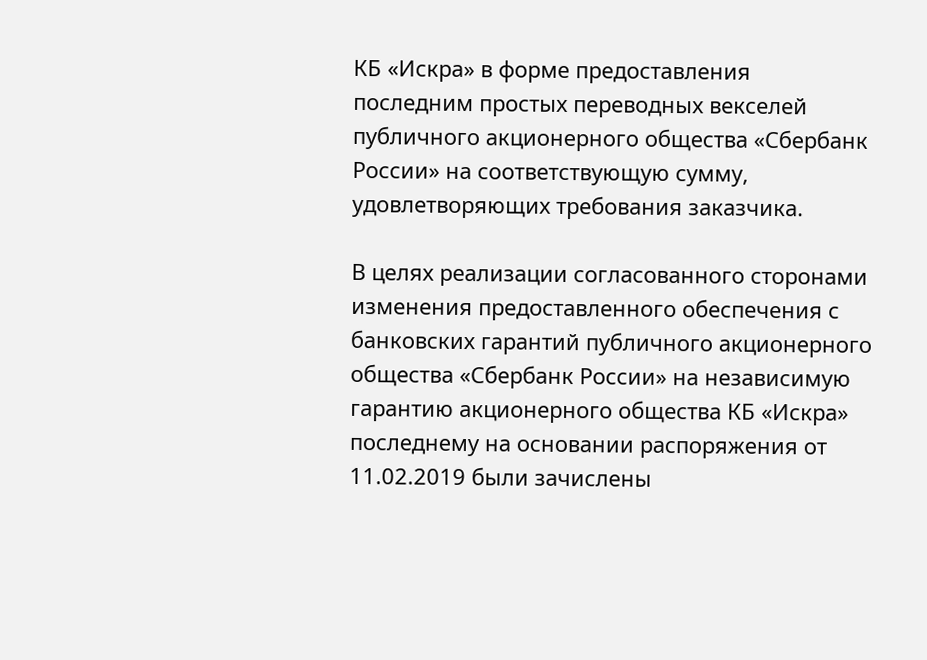КБ «Искра» в форме предоставления последним простых переводных векселей публичного акционерного общества «Сбербанк России» на соответствующую сумму, удовлетворяющих требования заказчика.

В целях реализации согласованного сторонами изменения предоставленного обеспечения с банковских гарантий публичного акционерного общества «Сбербанк России» на независимую гарантию акционерного общества КБ «Искра» последнему на основании распоряжения от 11.02.2019 были зачислены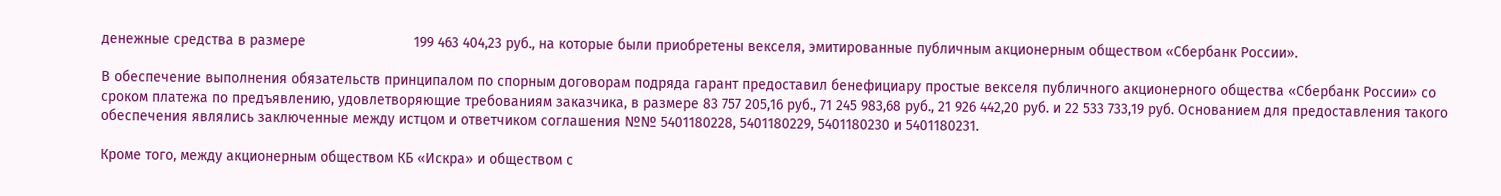денежные средства в размере                           199 463 404,23 руб., на которые были приобретены векселя, эмитированные публичным акционерным обществом «Сбербанк России».

В обеспечение выполнения обязательств принципалом по спорным договорам подряда гарант предоставил бенефициару простые векселя публичного акционерного общества «Сбербанк России» со сроком платежа по предъявлению, удовлетворяющие требованиям заказчика, в размере 83 757 205,16 руб., 71 245 983,68 руб., 21 926 442,20 руб. и 22 533 733,19 руб. Основанием для предоставления такого обеспечения являлись заключенные между истцом и ответчиком соглашения №№ 5401180228, 5401180229, 5401180230 и 5401180231.

Кроме того, между акционерным обществом КБ «Искра» и обществом с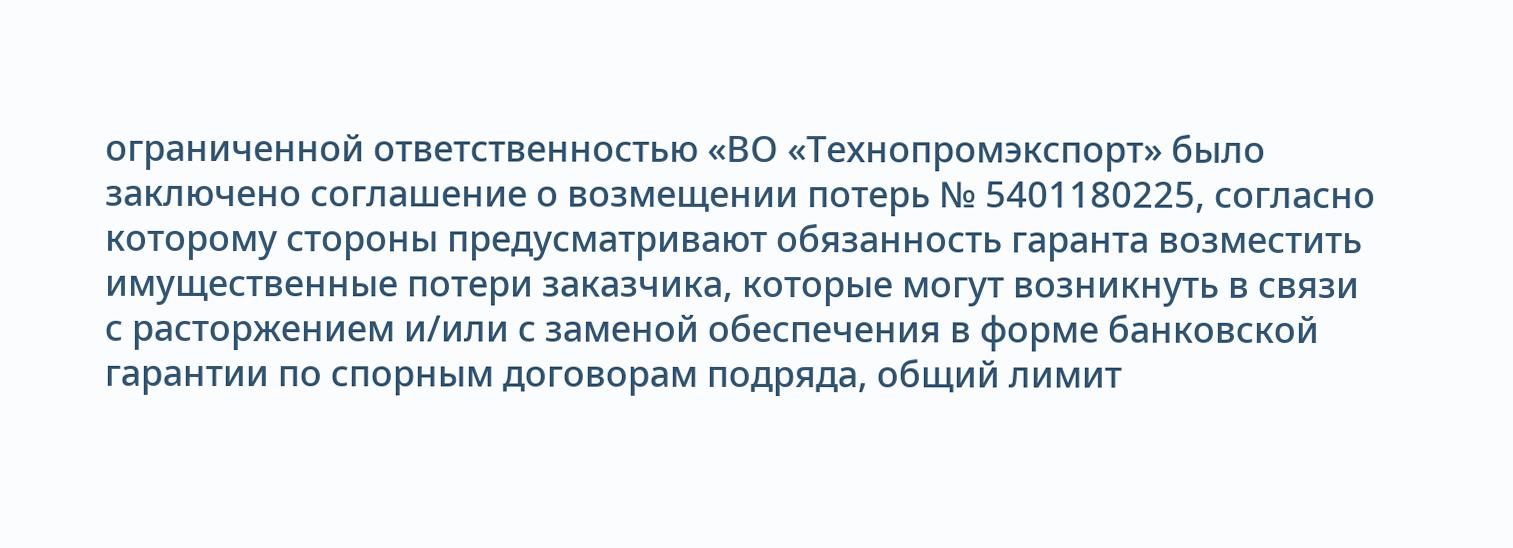ограниченной ответственностью «ВО «Технопромэкспорт» было заключено соглашение о возмещении потерь № 5401180225, согласно которому стороны предусматривают обязанность гаранта возместить имущественные потери заказчика, которые могут возникнуть в связи с расторжением и/или с заменой обеспечения в форме банковской гарантии по спорным договорам подряда, общий лимит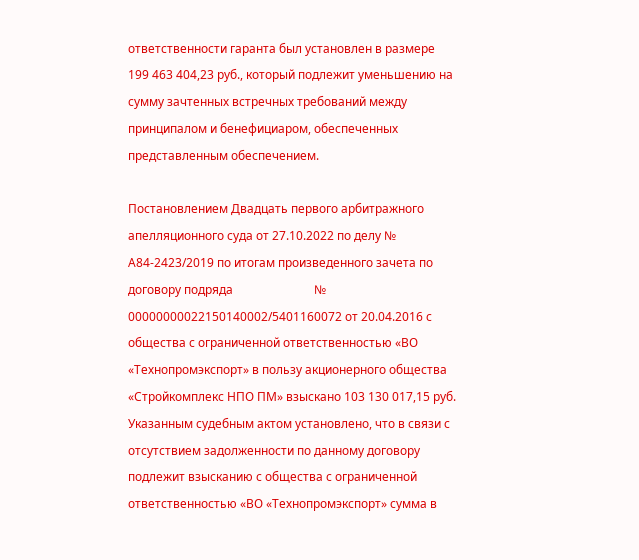ответственности гаранта был установлен в размере                       199 463 404,23 руб., который подлежит уменьшению на сумму зачтенных встречных требований между принципалом и бенефициаром, обеспеченных представленным обеспечением.

Постановлением Двадцать первого арбитражного апелляционного суда от 27.10.2022 по делу № А84-2423/2019 по итогам произведенного зачета по договору подряда                           № 00000000022150140002/5401160072 от 20.04.2016 с общества с ограниченной ответственностью «ВО «Технопромэкспорт» в пользу акционерного общества «Стройкомплекс НПО ПМ» взыскано 103 130 017,15 руб. Указанным судебным актом установлено, что в связи с отсутствием задолженности по данному договору подлежит взысканию с общества с ограниченной ответственностью «ВО «Технопромэкспорт» сумма в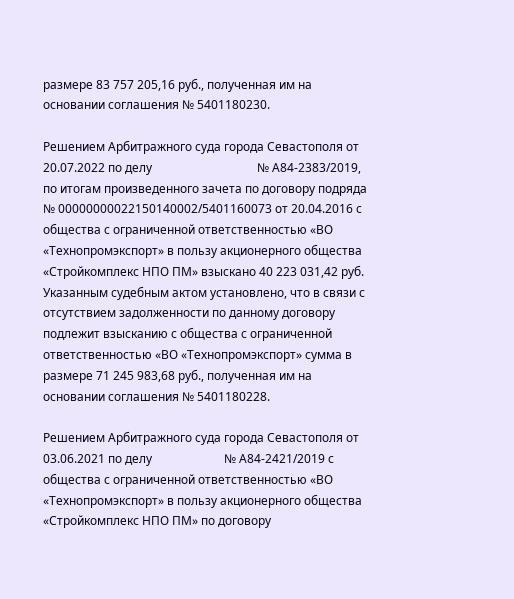размере 83 757 205,16 руб., полученная им на основании соглашения № 5401180230.

Решением Арбитражного суда города Севастополя от 20.07.2022 по делу                                   № А84-2383/2019, по итогам произведенного зачета по договору подряда                                    № 00000000022150140002/5401160073 от 20.04.2016 с общества с ограниченной ответственностью «ВО «Технопромэкспорт» в пользу акционерного общества «Стройкомплекс НПО ПМ» взыскано 40 223 031,42 руб. Указанным судебным актом установлено, что в связи с отсутствием задолженности по данному договору подлежит взысканию с общества с ограниченной ответственностью «ВО «Технопромэкспорт» сумма в размере 71 245 983,68 руб., полученная им на основании соглашения № 5401180228.

Решением Арбитражного суда города Севастополя от 03.06.2021 по делу                        № А84-2421/2019 с общества с ограниченной ответственностью «ВО «Технопромэкспорт» в пользу акционерного общества «Стройкомплекс НПО ПМ» по договору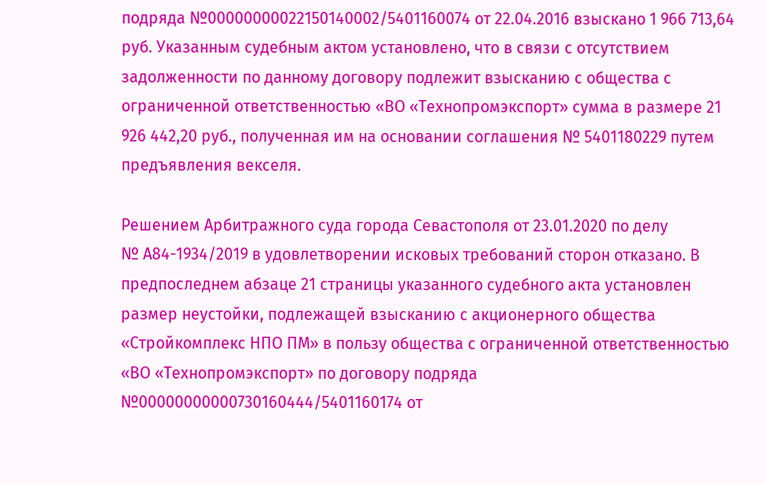подряда №00000000022150140002/5401160074 от 22.04.2016 взыскано 1 966 713,64 руб. Указанным судебным актом установлено, что в связи с отсутствием задолженности по данному договору подлежит взысканию с общества с ограниченной ответственностью «ВО «Технопромэкспорт» сумма в размере 21 926 442,20 руб., полученная им на основании соглашения № 5401180229 путем предъявления векселя.

Решением Арбитражного суда города Севастополя от 23.01.2020 по делу                            № А84-1934/2019 в удовлетворении исковых требований сторон отказано. В предпоследнем абзаце 21 страницы указанного судебного акта установлен размер неустойки, подлежащей взысканию с акционерного общества «Стройкомплекс НПО ПМ» в пользу общества с ограниченной ответственностью «ВО «Технопромэкспорт» по договору подряда №00000000000730160444/5401160174 от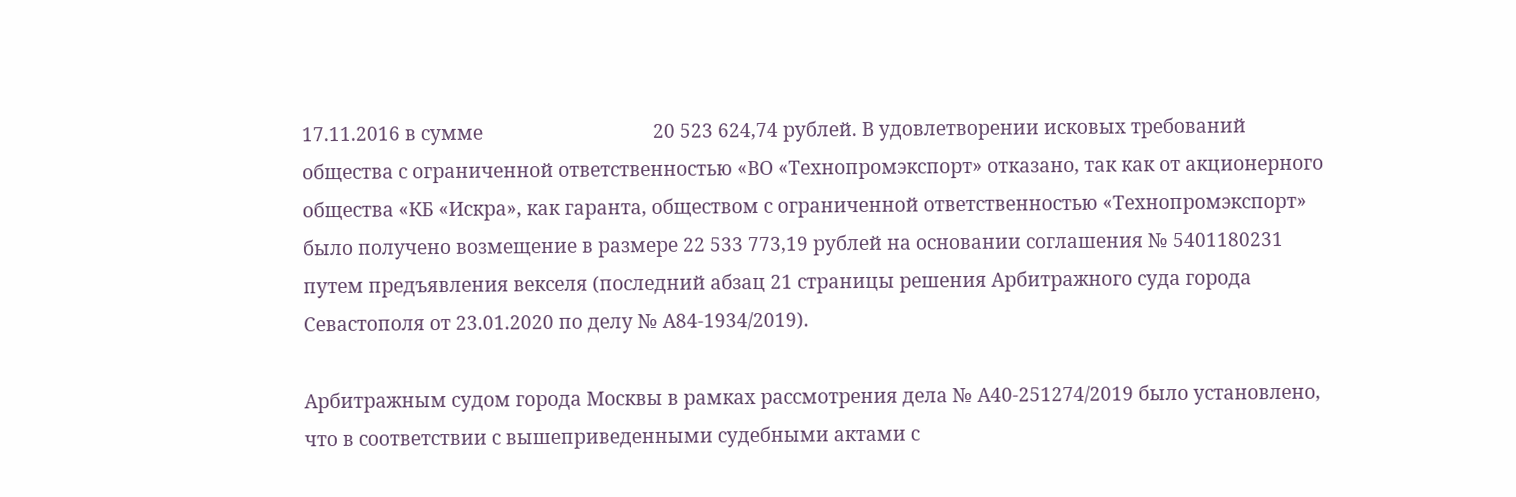17.11.2016 в сумме                                  20 523 624,74 рублей. В удовлетворении исковых требований общества с ограниченной ответственностью «ВО «Технопромэкспорт» отказано, так как от акционерного общества «КБ «Искра», как гаранта, обществом с ограниченной ответственностью «Технопромэкспорт» было получено возмещение в размере 22 533 773,19 рублей на основании соглашения № 5401180231 путем предъявления векселя (последний абзац 21 страницы решения Арбитражного суда города Севастополя от 23.01.2020 по делу № А84-1934/2019).

Арбитражным судом города Москвы в рамках рассмотрения дела № А40-251274/2019 было установлено, что в соответствии с вышеприведенными судебными актами с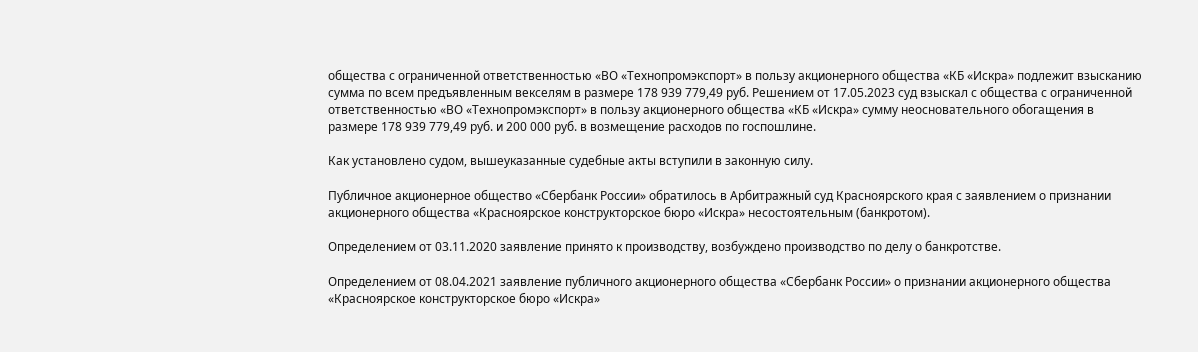общества с ограниченной ответственностью «ВО «Технопромэкспорт» в пользу акционерного общества «КБ «Искра» подлежит взысканию сумма по всем предъявленным векселям в размере 178 939 779,49 руб. Решением от 17.05.2023 суд взыскал с общества с ограниченной ответственностью «ВО «Технопромэкспорт» в пользу акционерного общества «КБ «Искра» сумму неосновательного обогащения в размере 178 939 779,49 руб. и 200 000 руб. в возмещение расходов по госпошлине.

Как установлено судом, вышеуказанные судебные акты вступили в законную силу.

Публичное акционерное общество «Сбербанк России» обратилось в Арбитражный суд Красноярского края с заявлением о признании акционерного общества «Красноярское конструкторское бюро «Искра» несостоятельным (банкротом).

Определением от 03.11.2020 заявление принято к производству, возбуждено производство по делу о банкротстве.

Определением от 08.04.2021 заявление публичного акционерного общества «Сбербанк России» о признании акционерного общества «Красноярское конструкторское бюро «Искра»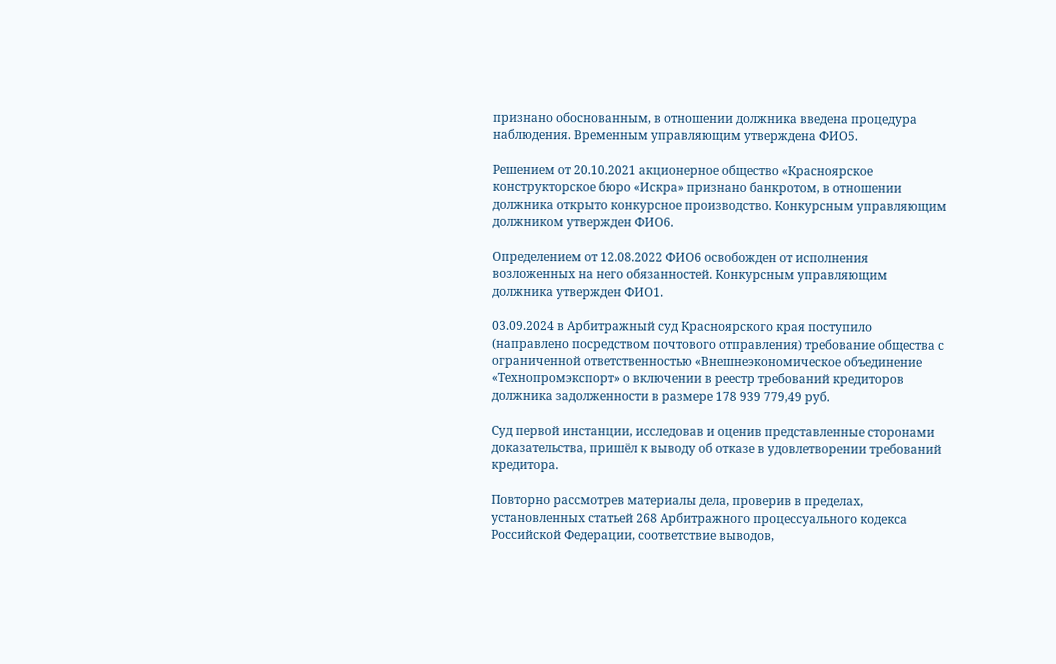признано обоснованным, в отношении должника введена процедура наблюдения. Временным управляющим утверждена ФИО5.

Решением от 20.10.2021 акционерное общество «Красноярское конструкторское бюро «Искра» признано банкротом, в отношении должника открыто конкурсное производство. Конкурсным управляющим должником утвержден ФИО6.

Определением от 12.08.2022 ФИО6 освобожден от исполнения возложенных на него обязанностей. Конкурсным управляющим должника утвержден ФИО1.

03.09.2024 в Арбитражный суд Красноярского края поступило (направлено посредством почтового отправления) требование общества с ограниченной ответственностью «Внешнеэкономическое объединение «Технопромэкспорт» о включении в реестр требований кредиторов должника задолженности в размере 178 939 779,49 руб.

Суд первой инстанции, исследовав и оценив представленные сторонами доказательства, пришёл к выводу об отказе в удовлетворении требований кредитора.

Повторно рассмотрев материалы дела, проверив в пределах, установленных статьей 268 Арбитражного процессуального кодекса Российской Федерации, соответствие выводов,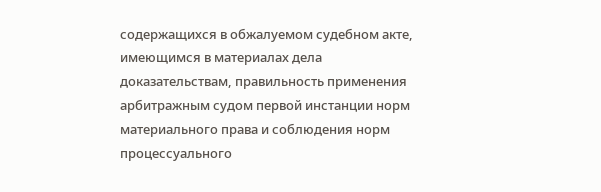содержащихся в обжалуемом судебном акте, имеющимся в материалах дела доказательствам, правильность применения арбитражным судом первой инстанции норм материального права и соблюдения норм процессуального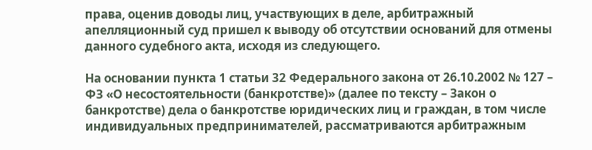права, оценив доводы лиц, участвующих в деле, арбитражный апелляционный суд пришел к выводу об отсутствии оснований для отмены данного судебного акта, исходя из следующего.

На основании пункта 1 статьи 32 Федерального закона от 26.10.2002 № 127 – ФЗ «О несостоятельности (банкротстве)» (далее по тексту – Закон о банкротстве) дела о банкротстве юридических лиц и граждан, в том числе индивидуальных предпринимателей, рассматриваются арбитражным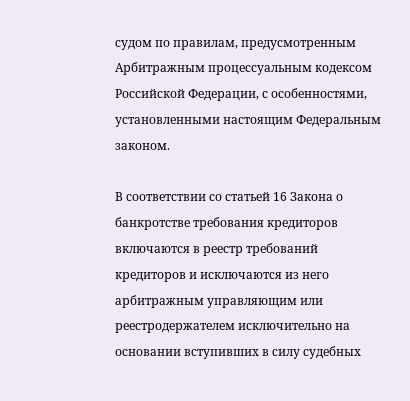судом по правилам, предусмотренным Арбитражным процессуальным кодексом Российской Федерации, с особенностями, установленными настоящим Федеральным законом.

В соответствии со статьей 16 Закона о банкротстве требования кредиторов включаются в реестр требований кредиторов и исключаются из него арбитражным управляющим или реестродержателем исключительно на основании вступивших в силу судебных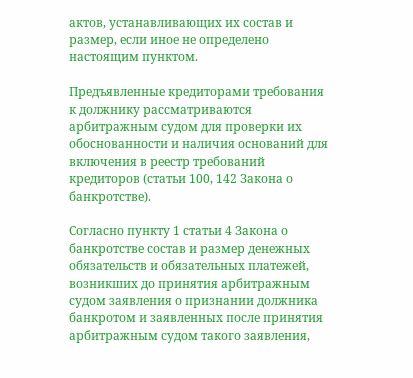актов, устанавливающих их состав и размер, если иное не определено настоящим пунктом.

Предъявленные кредиторами требования к должнику рассматриваются арбитражным судом для проверки их обоснованности и наличия оснований для включения в реестр требований кредиторов (статьи 100, 142 Закона о банкротстве).

Согласно пункту 1 статьи 4 Закона о банкротстве состав и размер денежных обязательств и обязательных платежей, возникших до принятия арбитражным судом заявления о признании должника банкротом и заявленных после принятия арбитражным судом такого заявления,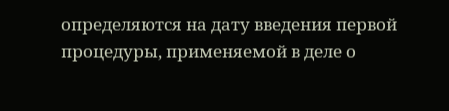определяются на дату введения первой процедуры, применяемой в деле о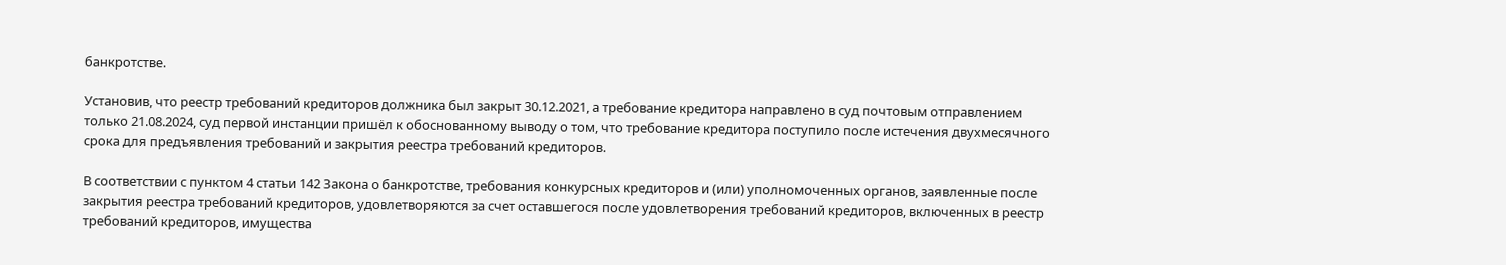банкротстве.

Установив, что реестр требований кредиторов должника был закрыт 30.12.2021, а требование кредитора направлено в суд почтовым отправлением только 21.08.2024, суд первой инстанции пришёл к обоснованному выводу о том, что требование кредитора поступило после истечения двухмесячного срока для предъявления требований и закрытия реестра требований кредиторов.

В соответствии с пунктом 4 статьи 142 Закона о банкротстве, требования конкурсных кредиторов и (или) уполномоченных органов, заявленные после закрытия реестра требований кредиторов, удовлетворяются за счет оставшегося после удовлетворения требований кредиторов, включенных в реестр требований кредиторов, имущества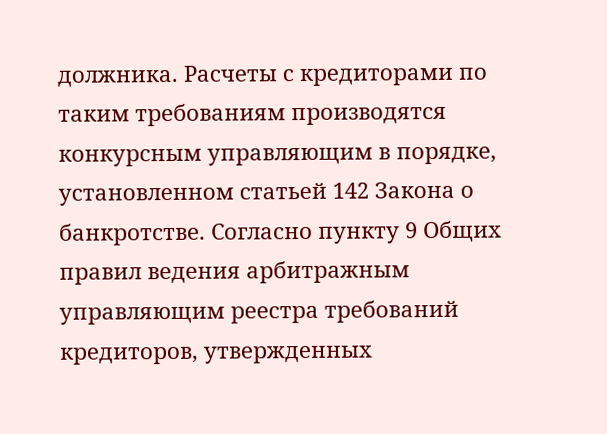должника. Расчеты с кредиторами по таким требованиям производятся конкурсным управляющим в порядке, установленном статьей 142 Закона о банкротстве. Согласно пункту 9 Общих правил ведения арбитражным управляющим реестра требований кредиторов, утвержденных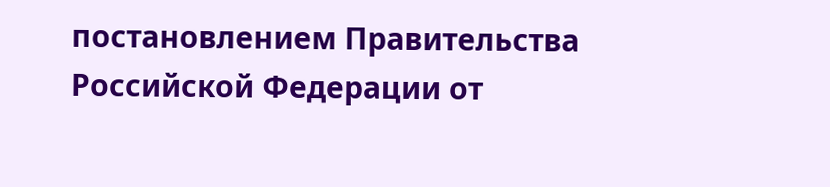постановлением Правительства Российской Федерации от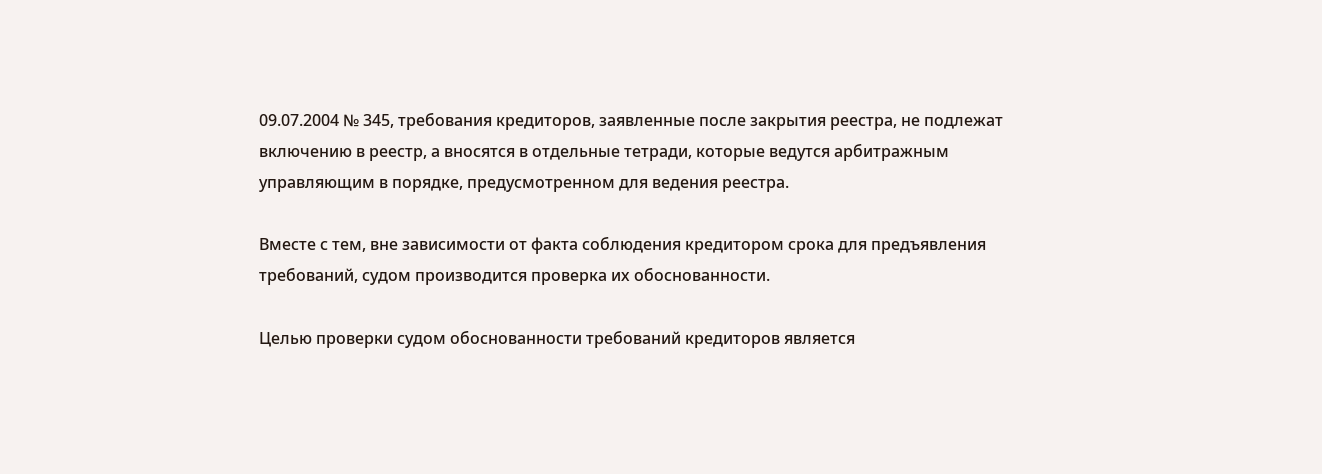09.07.2004 № 345, требования кредиторов, заявленные после закрытия реестра, не подлежат включению в реестр, а вносятся в отдельные тетради, которые ведутся арбитражным управляющим в порядке, предусмотренном для ведения реестра.

Вместе с тем, вне зависимости от факта соблюдения кредитором срока для предъявления требований, судом производится проверка их обоснованности.

Целью проверки судом обоснованности требований кредиторов является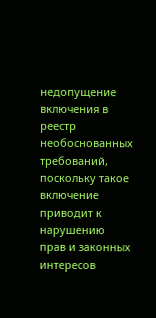недопущение включения в реестр необоснованных требований, поскольку такое включение приводит к нарушению прав и законных интересов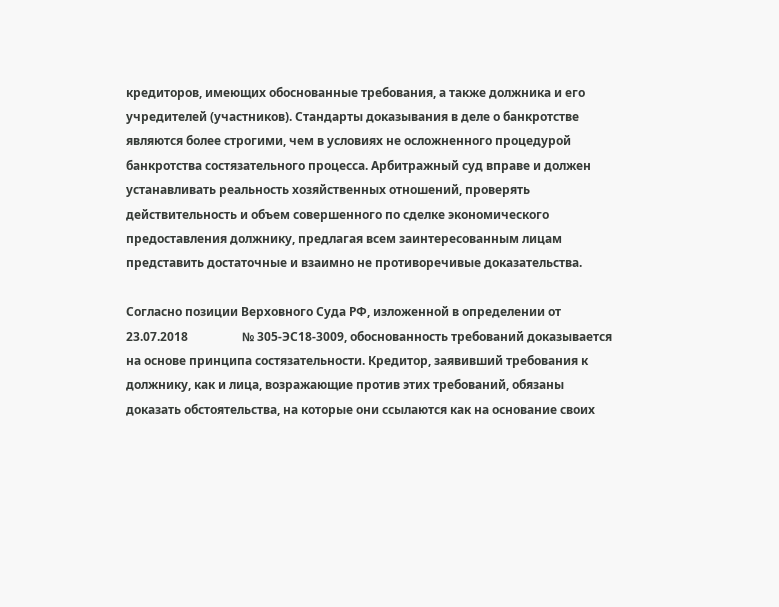кредиторов, имеющих обоснованные требования, а также должника и его учредителей (участников). Стандарты доказывания в деле о банкротстве являются более строгими, чем в условиях не осложненного процедурой банкротства состязательного процесса. Арбитражный суд вправе и должен устанавливать реальность хозяйственных отношений, проверять действительность и объем совершенного по сделке экономического предоставления должнику, предлагая всем заинтересованным лицам представить достаточные и взаимно не противоречивые доказательства.

Согласно позиции Верховного Суда РФ, изложенной в определении от 23.07.2018                  № 305-ЭС18-3009, обоснованность требований доказывается на основе принципа состязательности. Кредитор, заявивший требования к должнику, как и лица, возражающие против этих требований, обязаны доказать обстоятельства, на которые они ссылаются как на основание своих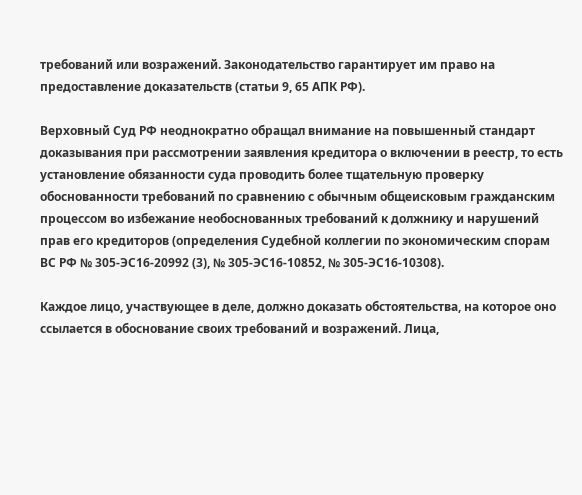требований или возражений. Законодательство гарантирует им право на предоставление доказательств (статьи 9, 65 АПК РФ).

Верховный Суд РФ неоднократно обращал внимание на повышенный стандарт доказывания при рассмотрении заявления кредитора о включении в реестр, то есть установление обязанности суда проводить более тщательную проверку обоснованности требований по сравнению с обычным общеисковым гражданским процессом во избежание необоснованных требований к должнику и нарушений прав его кредиторов (определения Судебной коллегии по экономическим спорам ВС РФ № 305-ЭС16-20992 (3), № 305-ЭС16-10852, № 305-ЭС16-10308).

Каждое лицо, участвующее в деле, должно доказать обстоятельства, на которое оно ссылается в обоснование своих требований и возражений. Лица,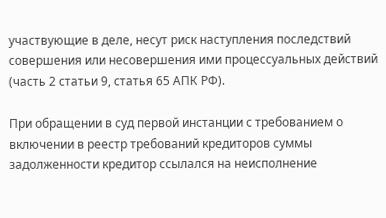участвующие в деле, несут риск наступления последствий совершения или несовершения ими процессуальных действий (часть 2 статьи 9, статья 65 АПК РФ).

При обращении в суд первой инстанции с требованием о включении в реестр требований кредиторов суммы задолженности кредитор ссылался на неисполнение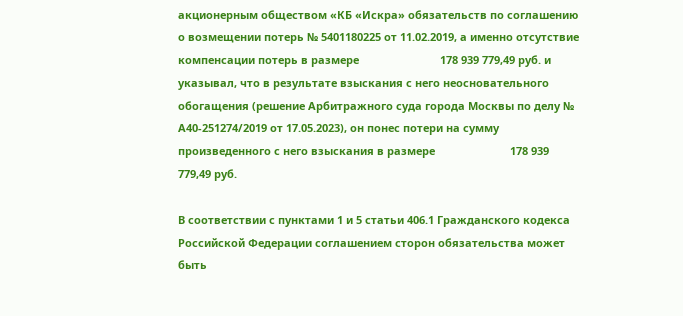акционерным обществом «КБ «Искра» обязательств по соглашению о возмещении потерь № 5401180225 от 11.02.2019, а именно отсутствие компенсации потерь в размере                           178 939 779,49 руб. и указывал, что в результате взыскания с него неосновательного обогащения (решение Арбитражного суда города Москвы по делу № А40-251274/2019 от 17.05.2023), он понес потери на сумму произведенного с него взыскания в размере                         178 939 779,49 руб.

В соответствии с пунктами 1 и 5 статьи 406.1 Гражданского кодекса Российской Федерации соглашением сторон обязательства может быть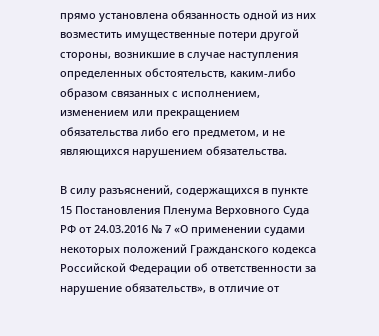прямо установлена обязанность одной из них возместить имущественные потери другой стороны, возникшие в случае наступления определенных обстоятельств, каким-либо образом связанных с исполнением, изменением или прекращением обязательства либо его предметом, и не являющихся нарушением обязательства.

В силу разъяснений, содержащихся в пункте 15 Постановления Пленума Верховного Суда РФ от 24.03.2016 № 7 «О применении судами некоторых положений Гражданского кодекса Российской Федерации об ответственности за нарушение обязательств», в отличие от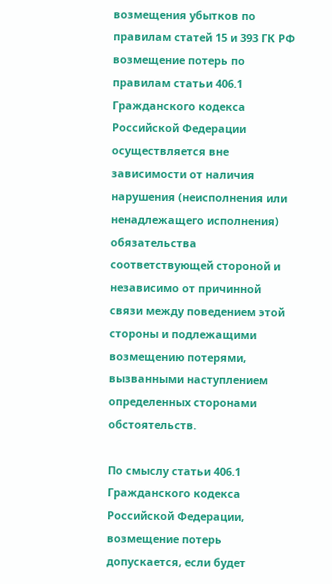возмещения убытков по правилам статей 15 и 393 ГК РФ возмещение потерь по правилам статьи 406.1 Гражданского кодекса Российской Федерации осуществляется вне зависимости от наличия нарушения (неисполнения или ненадлежащего исполнения) обязательства соответствующей стороной и независимо от причинной связи между поведением этой стороны и подлежащими возмещению потерями, вызванными наступлением определенных сторонами обстоятельств.

По смыслу статьи 406.1 Гражданского кодекса Российской Федерации, возмещение потерь допускается, если будет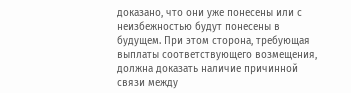доказано, что они уже понесены или с неизбежностью будут понесены в будущем. При этом сторона, требующая выплаты соответствующего возмещения, должна доказать наличие причинной связи между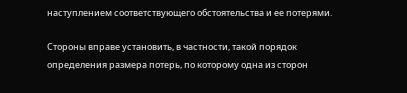наступлением соответствующего обстоятельства и ее потерями.

Стороны вправе установить, в частности, такой порядок определения размера потерь, по которому одна из сторон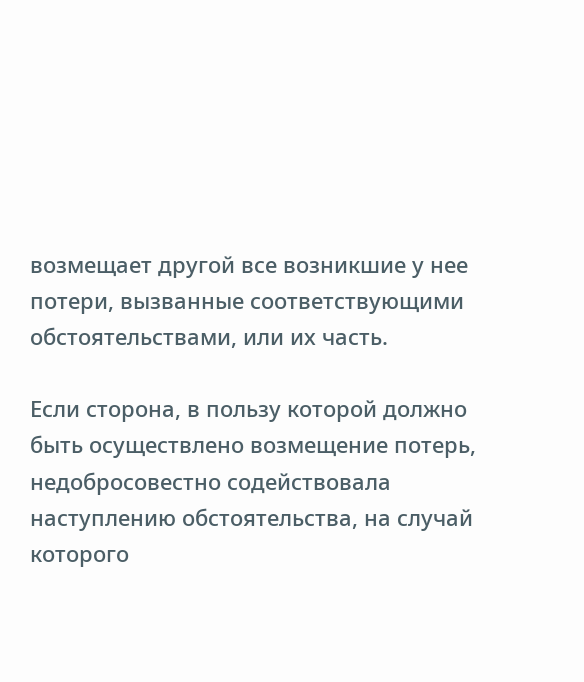возмещает другой все возникшие у нее потери, вызванные соответствующими обстоятельствами, или их часть.

Если сторона, в пользу которой должно быть осуществлено возмещение потерь, недобросовестно содействовала наступлению обстоятельства, на случай которого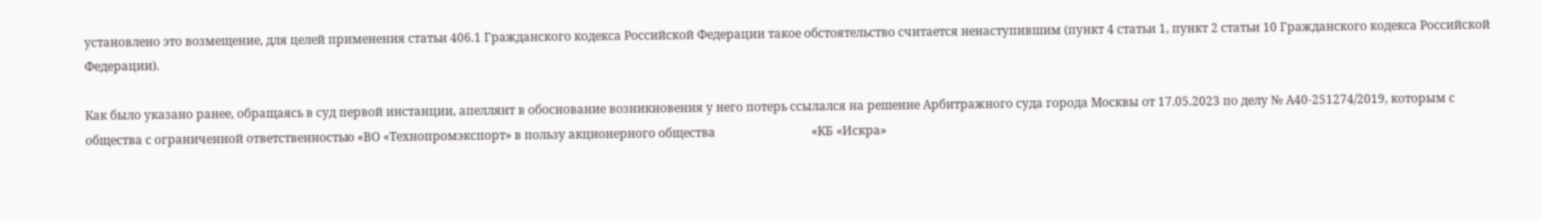установлено это возмещение, для целей применения статьи 406.1 Гражданского кодекса Российской Федерации такое обстоятельство считается ненаступившим (пункт 4 статьи 1, пункт 2 статьи 10 Гражданского кодекса Российской Федерации).

Как было указано ранее, обращаясь в суд первой инстанции, апеллянт в обоснование возникновения у него потерь ссылался на решение Арбитражного суда города Москвы от 17.05.2023 по делу № А40-251274/2019, которым с общества с ограниченной ответственностью «ВО «Технопромэкспорт» в пользу акционерного общества                                «КБ «Искра»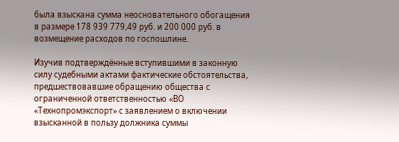была взыскана сумма неосновательного обогащения в размере 178 939 779,49 руб. и 200 000 руб. в возмещение расходов по госпошлине.

Изучив подтверждённые вступившими в законную силу судебными актами фактические обстоятельства, предшествовавшие обращению общества с ограниченной ответственностью «ВО «Технопромэкспорт» с заявлением о включении взысканной в пользу должника суммы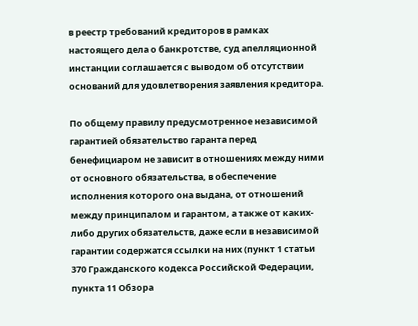в реестр требований кредиторов в рамках настоящего дела о банкротстве, суд апелляционной инстанции соглашается с выводом об отсутствии оснований для удовлетворения заявления кредитора.

По общему правилу предусмотренное независимой гарантией обязательство гаранта перед бенефициаром не зависит в отношениях между ними от основного обязательства, в обеспечение исполнения которого она выдана, от отношений между принципалом и гарантом, а также от каких-либо других обязательств, даже если в независимой гарантии содержатся ссылки на них (пункт 1 статьи 370 Гражданского кодекса Российской Федерации, пункта 11 Обзора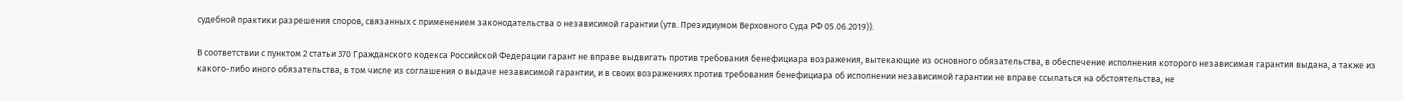судебной практики разрешения споров, связанных с применением законодательства о независимой гарантии (утв. Президиумом Верховного Суда РФ 05.06.2019)).

В соответствии с пунктом 2 статьи 370 Гражданского кодекса Российской Федерации гарант не вправе выдвигать против требования бенефициара возражения, вытекающие из основного обязательства, в обеспечение исполнения которого независимая гарантия выдана, а также из какого-либо иного обязательства, в том числе из соглашения о выдаче независимой гарантии, и в своих возражениях против требования бенефициара об исполнении независимой гарантии не вправе ссылаться на обстоятельства, не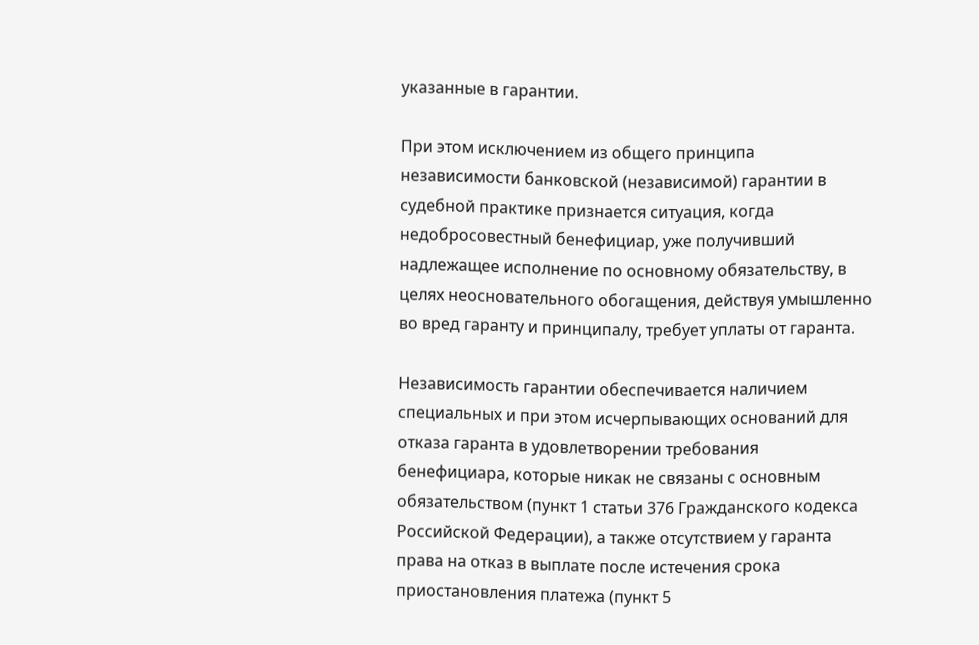указанные в гарантии.

При этом исключением из общего принципа независимости банковской (независимой) гарантии в судебной практике признается ситуация, когда недобросовестный бенефициар, уже получивший надлежащее исполнение по основному обязательству, в целях неосновательного обогащения, действуя умышленно во вред гаранту и принципалу, требует уплаты от гаранта.

Независимость гарантии обеспечивается наличием специальных и при этом исчерпывающих оснований для отказа гаранта в удовлетворении требования бенефициара, которые никак не связаны с основным обязательством (пункт 1 статьи 376 Гражданского кодекса Российской Федерации), а также отсутствием у гаранта права на отказ в выплате после истечения срока приостановления платежа (пункт 5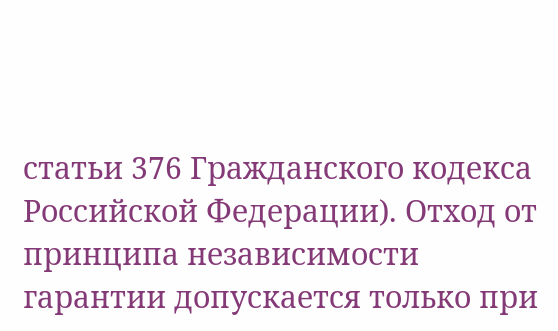статьи 376 Гражданского кодекса Российской Федерации). Отход от принципа независимости гарантии допускается только при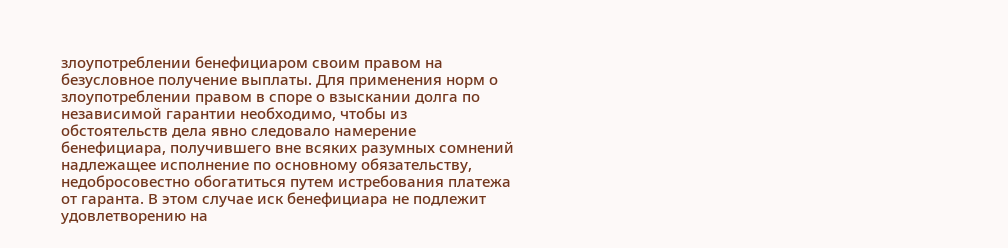злоупотреблении бенефициаром своим правом на безусловное получение выплаты. Для применения норм о злоупотреблении правом в споре о взыскании долга по независимой гарантии необходимо, чтобы из обстоятельств дела явно следовало намерение бенефициара, получившего вне всяких разумных сомнений надлежащее исполнение по основному обязательству, недобросовестно обогатиться путем истребования платежа от гаранта. В этом случае иск бенефициара не подлежит удовлетворению на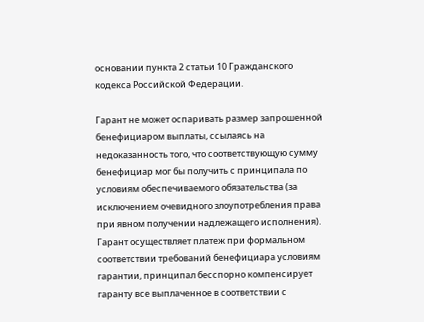основании пункта 2 статьи 10 Гражданского кодекса Российской Федерации.

Гарант не может оспаривать размер запрошенной бенефициаром выплаты, ссылаясь на недоказанность того, что соответствующую сумму бенефициар мог бы получить с принципала по условиям обеспечиваемого обязательства (за исключением очевидного злоупотребления права при явном получении надлежащего исполнения). Гарант осуществляет платеж при формальном соответствии требований бенефициара условиям гарантии, принципал бесспорно компенсирует гаранту все выплаченное в соответствии с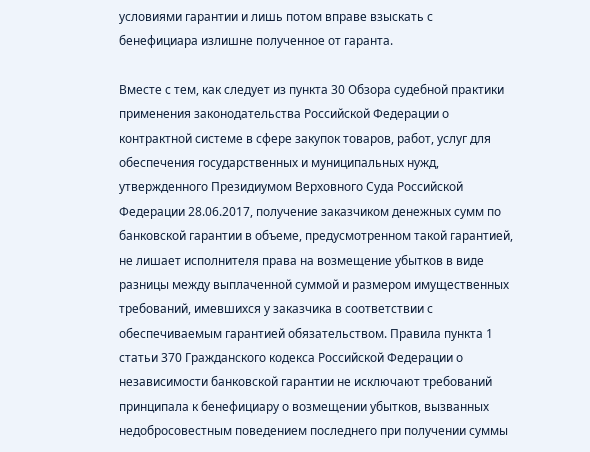условиями гарантии и лишь потом вправе взыскать с бенефициара излишне полученное от гаранта.

Вместе с тем, как следует из пункта 30 Обзора судебной практики применения законодательства Российской Федерации о контрактной системе в сфере закупок товаров, работ, услуг для обеспечения государственных и муниципальных нужд, утвержденного Президиумом Верховного Суда Российской Федерации 28.06.2017, получение заказчиком денежных сумм по банковской гарантии в объеме, предусмотренном такой гарантией, не лишает исполнителя права на возмещение убытков в виде разницы между выплаченной суммой и размером имущественных требований, имевшихся у заказчика в соответствии с обеспечиваемым гарантией обязательством. Правила пункта 1 статьи 370 Гражданского кодекса Российской Федерации о независимости банковской гарантии не исключают требований принципала к бенефициару о возмещении убытков, вызванных недобросовестным поведением последнего при получении суммы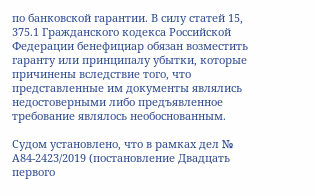по банковской гарантии. В силу статей 15, 375.1 Гражданского кодекса Российской Федерации бенефициар обязан возместить гаранту или принципалу убытки, которые причинены вследствие того, что представленные им документы являлись недостоверными либо предъявленное требование являлось необоснованным.

Судом установлено, что в рамках дел № А84-2423/2019 (постановление Двадцать первого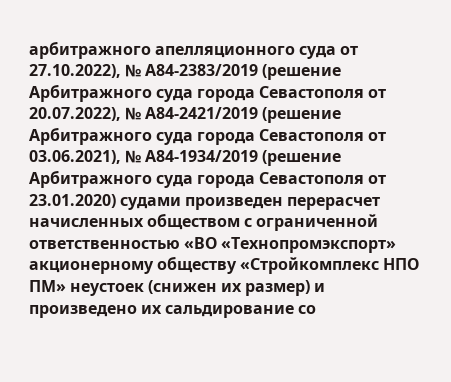арбитражного апелляционного суда от 27.10.2022), № А84-2383/2019 (решение Арбитражного суда города Севастополя от 20.07.2022), № А84-2421/2019 (решение Арбитражного суда города Севастополя от 03.06.2021), № А84-1934/2019 (решение Арбитражного суда города Севастополя от 23.01.2020) судами произведен перерасчет начисленных обществом с ограниченной ответственностью «ВО «Технопромэкспорт» акционерному обществу «Стройкомплекс НПО ПМ» неустоек (снижен их размер) и произведено их сальдирование со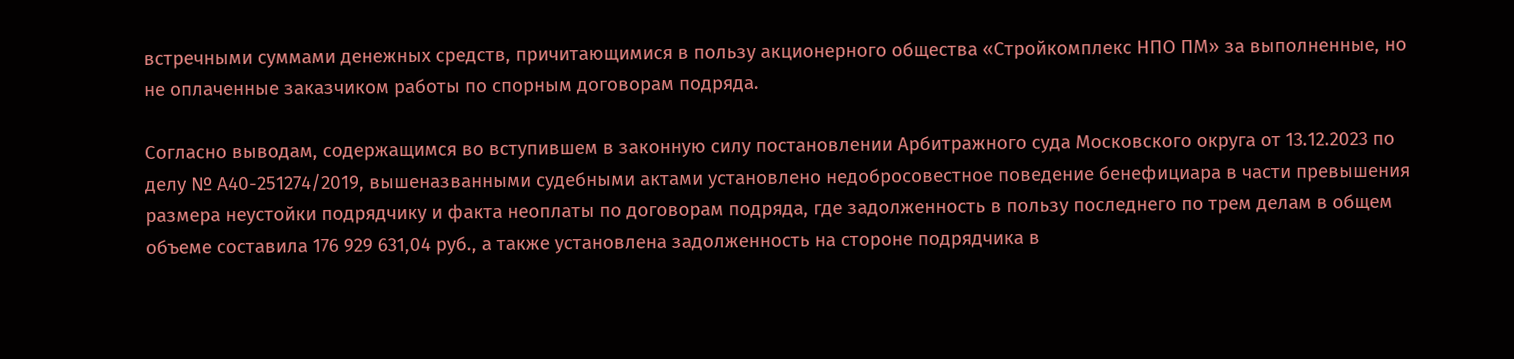встречными суммами денежных средств, причитающимися в пользу акционерного общества «Стройкомплекс НПО ПМ» за выполненные, но не оплаченные заказчиком работы по спорным договорам подряда.

Согласно выводам, содержащимся во вступившем в законную силу постановлении Арбитражного суда Московского округа от 13.12.2023 по делу № А40-251274/2019, вышеназванными судебными актами установлено недобросовестное поведение бенефициара в части превышения размера неустойки подрядчику и факта неоплаты по договорам подряда, где задолженность в пользу последнего по трем делам в общем объеме составила 176 929 631,04 руб., а также установлена задолженность на стороне подрядчика в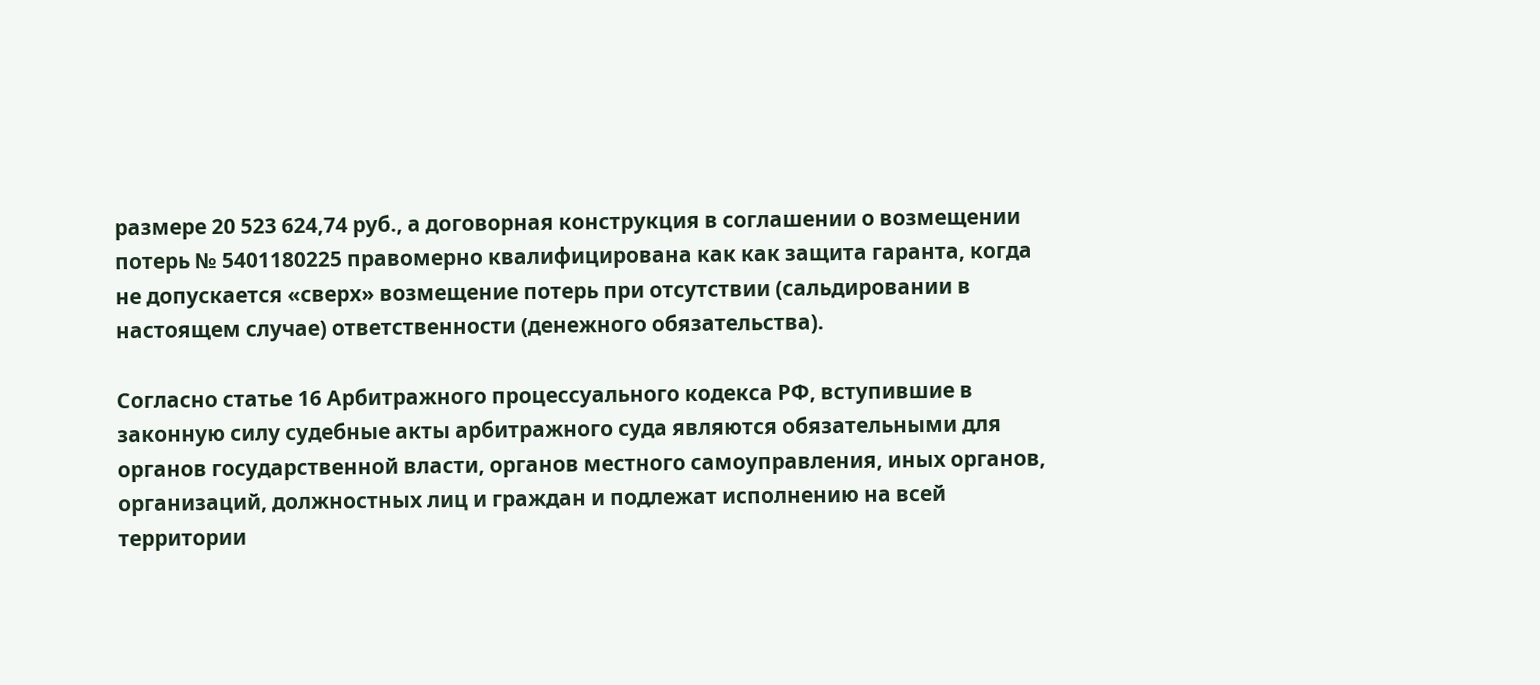размере 20 523 624,74 руб., а договорная конструкция в соглашении о возмещении потерь № 5401180225 правомерно квалифицирована как как защита гаранта, когда не допускается «сверх» возмещение потерь при отсутствии (сальдировании в настоящем случае) ответственности (денежного обязательства).

Согласно статье 16 Арбитражного процессуального кодекса РФ, вступившие в законную силу судебные акты арбитражного суда являются обязательными для органов государственной власти, органов местного самоуправления, иных органов, организаций, должностных лиц и граждан и подлежат исполнению на всей территории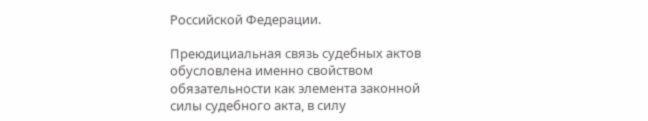Российской Федерации.

Преюдициальная связь судебных актов обусловлена именно свойством обязательности как элемента законной силы судебного акта, в силу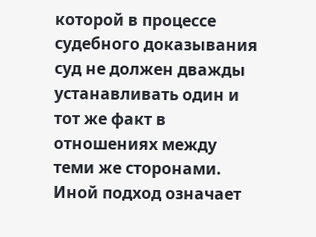которой в процессе судебного доказывания суд не должен дважды устанавливать один и тот же факт в отношениях между теми же сторонами. Иной подход означает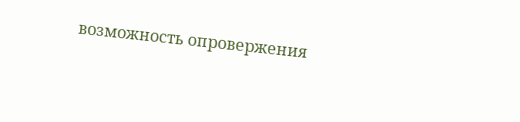возможность опровержения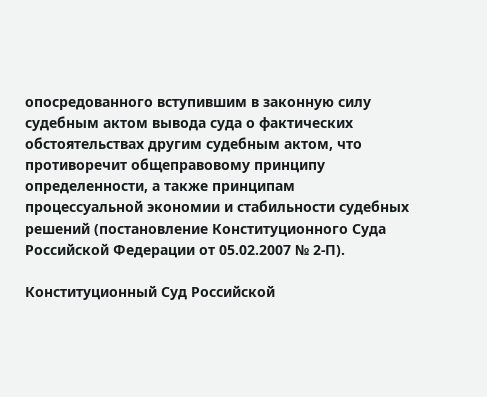опосредованного вступившим в законную силу судебным актом вывода суда о фактических обстоятельствах другим судебным актом, что противоречит общеправовому принципу определенности, а также принципам процессуальной экономии и стабильности судебных решений (постановление Конституционного Суда Российской Федерации от 05.02.2007 № 2-П).

Конституционный Суд Российской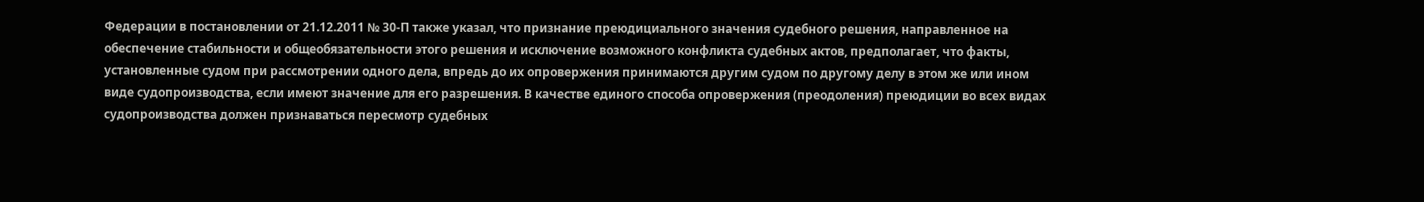Федерации в постановлении от 21.12.2011 № 30-П также указал, что признание преюдициального значения судебного решения, направленное на обеспечение стабильности и общеобязательности этого решения и исключение возможного конфликта судебных актов, предполагает, что факты, установленные судом при рассмотрении одного дела, впредь до их опровержения принимаются другим судом по другому делу в этом же или ином виде судопроизводства, если имеют значение для его разрешения. В качестве единого способа опровержения (преодоления) преюдиции во всех видах судопроизводства должен признаваться пересмотр судебных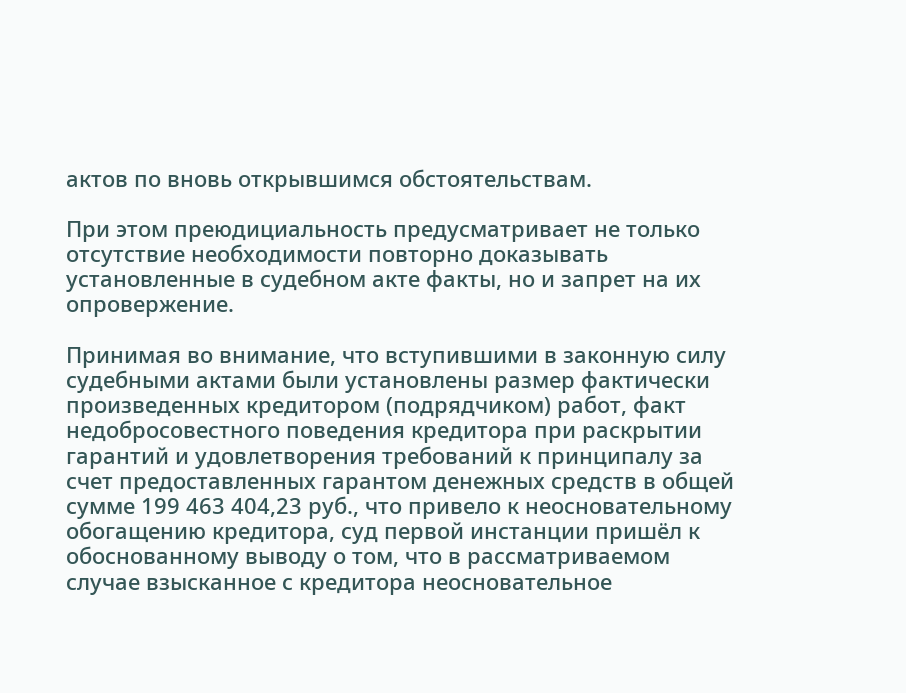актов по вновь открывшимся обстоятельствам.

При этом преюдициальность предусматривает не только отсутствие необходимости повторно доказывать установленные в судебном акте факты, но и запрет на их опровержение.

Принимая во внимание, что вступившими в законную силу судебными актами были установлены размер фактически произведенных кредитором (подрядчиком) работ, факт недобросовестного поведения кредитора при раскрытии гарантий и удовлетворения требований к принципалу за счет предоставленных гарантом денежных средств в общей сумме 199 463 404,23 руб., что привело к неосновательному обогащению кредитора, суд первой инстанции пришёл к обоснованному выводу о том, что в рассматриваемом случае взысканное с кредитора неосновательное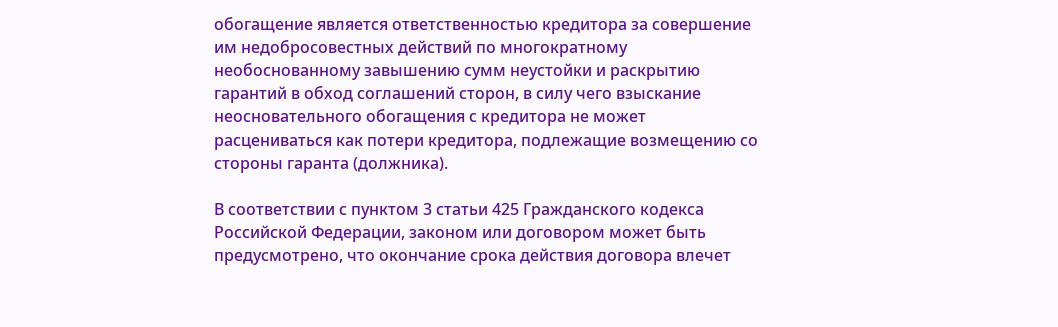обогащение является ответственностью кредитора за совершение им недобросовестных действий по многократному необоснованному завышению сумм неустойки и раскрытию гарантий в обход соглашений сторон, в силу чего взыскание неосновательного обогащения с кредитора не может расцениваться как потери кредитора, подлежащие возмещению со стороны гаранта (должника).

В соответствии с пунктом 3 статьи 425 Гражданского кодекса Российской Федерации, законом или договором может быть предусмотрено, что окончание срока действия договора влечет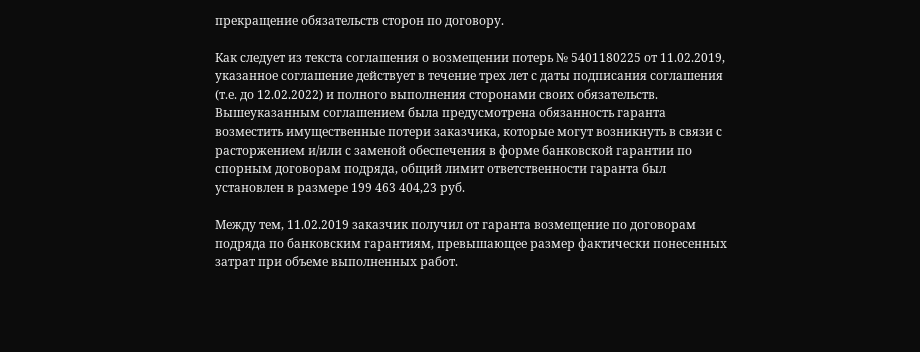прекращение обязательств сторон по договору.

Как следует из текста соглашения о возмещении потерь № 5401180225 от 11.02.2019, указанное соглашение действует в течение трех лет с даты подписания соглашения (т.е. до 12.02.2022) и полного выполнения сторонами своих обязательств. Вышеуказанным соглашением была предусмотрена обязанность гаранта возместить имущественные потери заказчика, которые могут возникнуть в связи с расторжением и/или с заменой обеспечения в форме банковской гарантии по спорным договорам подряда, общий лимит ответственности гаранта был установлен в размере 199 463 404,23 руб.

Между тем, 11.02.2019 заказчик получил от гаранта возмещение по договорам подряда по банковским гарантиям, превышающее размер фактически понесенных затрат при объеме выполненных работ.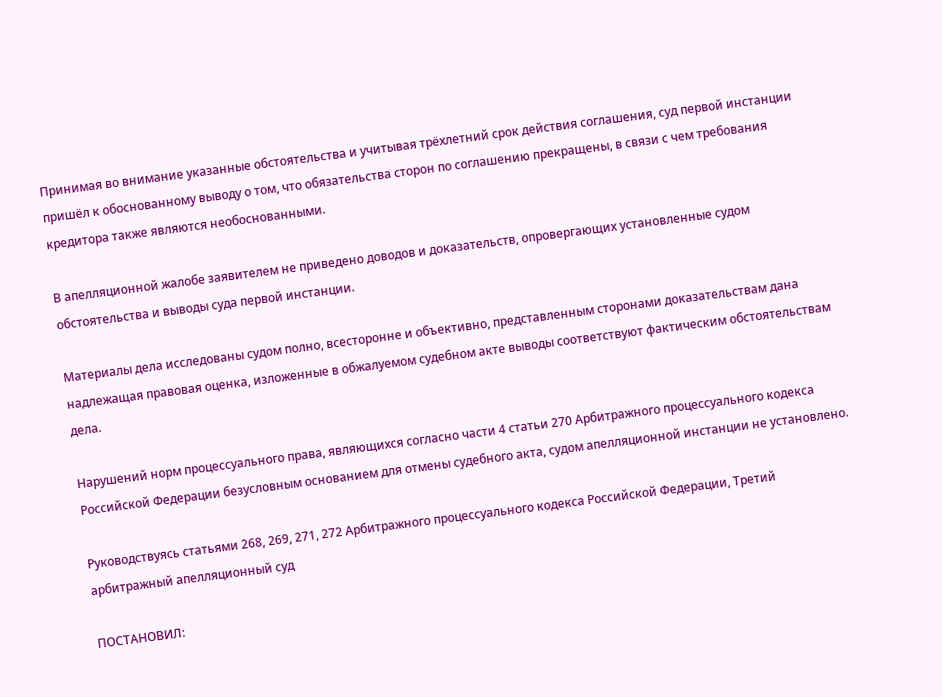Принимая во внимание указанные обстоятельства и учитывая трёхлетний срок действия соглашения, суд первой инстанции пришёл к обоснованному выводу о том, что обязательства сторон по соглашению прекращены, в связи с чем требования кредитора также являются необоснованными.

В апелляционной жалобе заявителем не приведено доводов и доказательств, опровергающих установленные судом обстоятельства и выводы суда первой инстанции.

Материалы дела исследованы судом полно, всесторонне и объективно, представленным сторонами доказательствам дана надлежащая правовая оценка, изложенные в обжалуемом судебном акте выводы соответствуют фактическим обстоятельствам дела.

Нарушений норм процессуального права, являющихся согласно части 4 статьи 270 Арбитражного процессуального кодекса Российской Федерации безусловным основанием для отмены судебного акта, судом апелляционной инстанции не установлено.

Руководствуясь статьями 268, 269, 271, 272 Арбитражного процессуального кодекса Российской Федерации, Третий арбитражный апелляционный суд

ПОСТАНОВИЛ: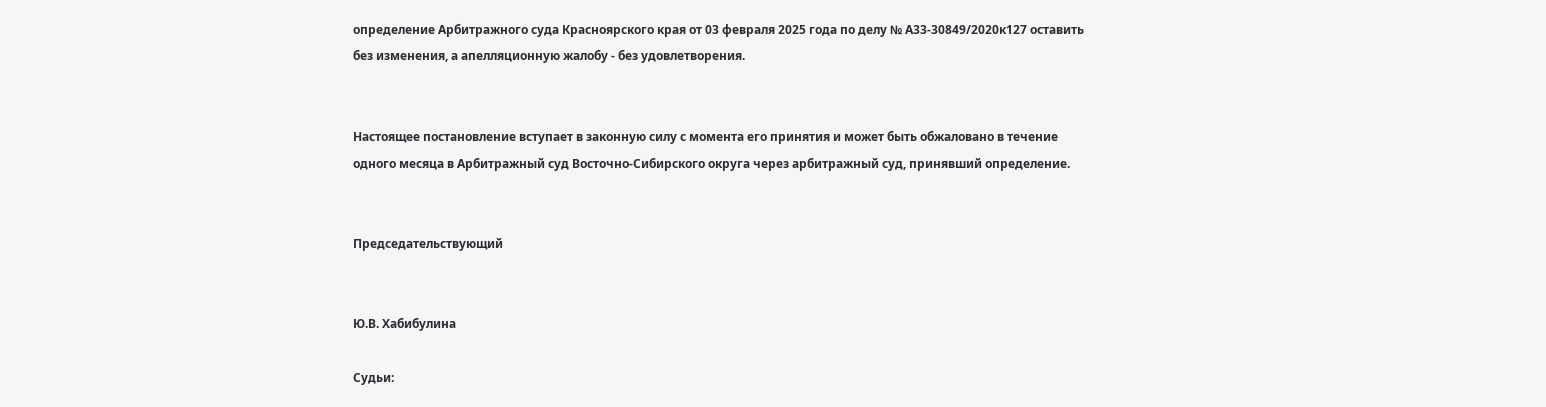определение Арбитражного суда Красноярского края от 03 февраля 2025 года по делу № А33-30849/2020к127 оставить без изменения, а апелляционную жалобу - без удовлетворения.


Настоящее постановление вступает в законную силу с момента его принятия и может быть обжаловано в течение одного месяца в Арбитражный суд Восточно-Сибирского округа через арбитражный суд, принявший определение.


Председательствующий


Ю.В. Хабибулина

Судьи: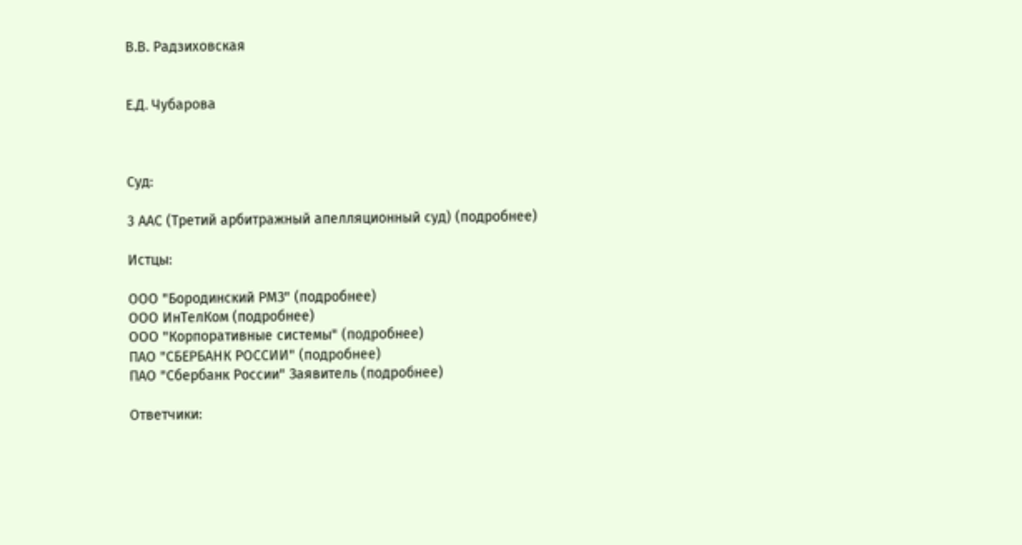В.В. Радзиховская


Е.Д. Чубарова



Суд:

3 ААС (Третий арбитражный апелляционный суд) (подробнее)

Истцы:

ООО "Бородинский РМЗ" (подробнее)
ООО ИнТелКом (подробнее)
ООО "Корпоративные системы" (подробнее)
ПАО "СБЕРБАНК РОССИИ" (подробнее)
ПАО "Сбербанк России" Заявитель (подробнее)

Ответчики: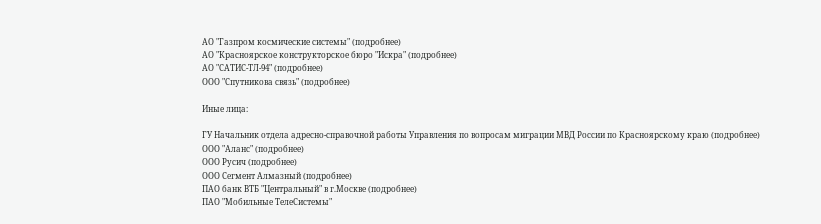АО "Газпром космические системы" (подробнее)
АО "Красноярское конструкторское бюро "Искра" (подробнее)
АО "САТИС-ТЛ-94" (подробнее)
ООО "Спутникова связь" (подробнее)

Иные лица:

ГУ Начальник отдела адресно-справочной работы Управления по вопросам миграции МВД России по Красноярскому краю (подробнее)
ООО "Аланс" (подробнее)
ООО Русич (подробнее)
ООО Сегмент Алмазный (подробнее)
ПАО банк ВТБ "Центральный" в г.Москве (подробнее)
ПАО "Мобильные ТелеСистемы"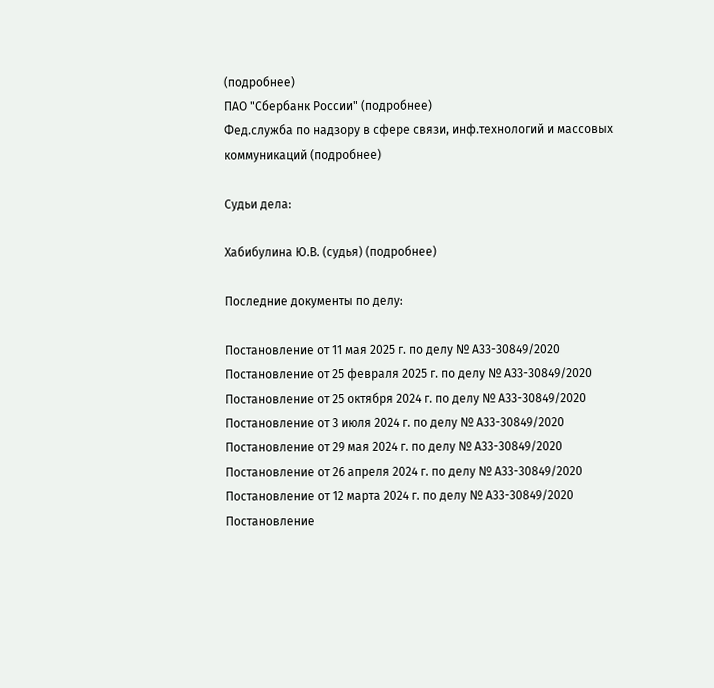(подробнее)
ПАО "Сбербанк России" (подробнее)
Фед.служба по надзору в сфере связи, инф.технологий и массовых коммуникаций (подробнее)

Судьи дела:

Хабибулина Ю.В. (судья) (подробнее)

Последние документы по делу:

Постановление от 11 мая 2025 г. по делу № А33-30849/2020
Постановление от 25 февраля 2025 г. по делу № А33-30849/2020
Постановление от 25 октября 2024 г. по делу № А33-30849/2020
Постановление от 3 июля 2024 г. по делу № А33-30849/2020
Постановление от 29 мая 2024 г. по делу № А33-30849/2020
Постановление от 26 апреля 2024 г. по делу № А33-30849/2020
Постановление от 12 марта 2024 г. по делу № А33-30849/2020
Постановление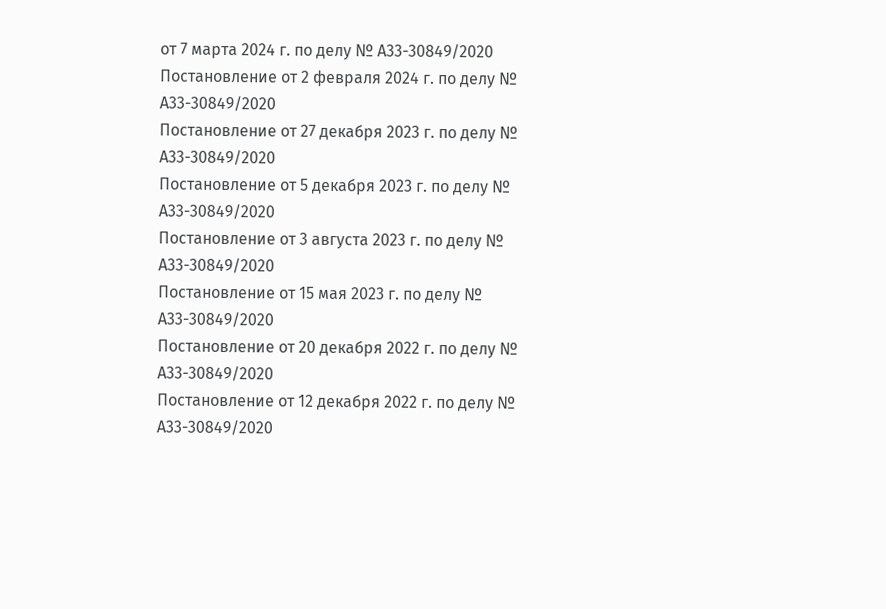от 7 марта 2024 г. по делу № А33-30849/2020
Постановление от 2 февраля 2024 г. по делу № А33-30849/2020
Постановление от 27 декабря 2023 г. по делу № А33-30849/2020
Постановление от 5 декабря 2023 г. по делу № А33-30849/2020
Постановление от 3 августа 2023 г. по делу № А33-30849/2020
Постановление от 15 мая 2023 г. по делу № А33-30849/2020
Постановление от 20 декабря 2022 г. по делу № А33-30849/2020
Постановление от 12 декабря 2022 г. по делу № А33-30849/2020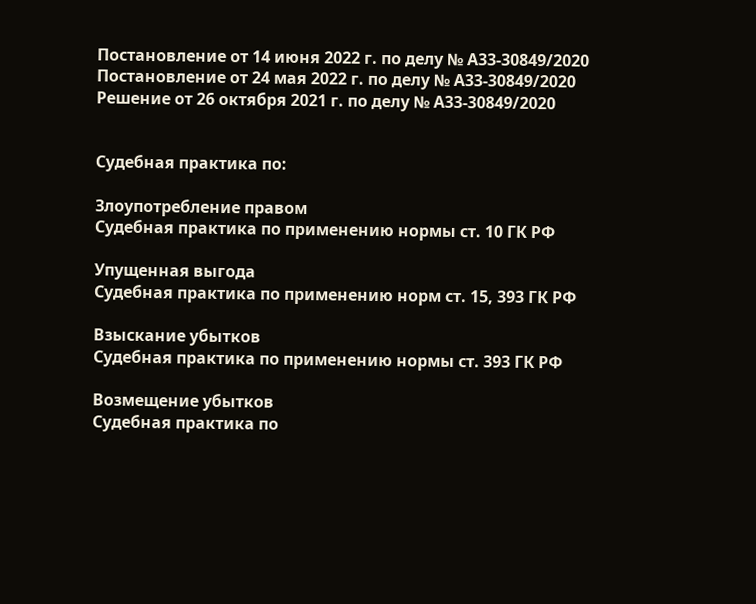Постановление от 14 июня 2022 г. по делу № А33-30849/2020
Постановление от 24 мая 2022 г. по делу № А33-30849/2020
Решение от 26 октября 2021 г. по делу № А33-30849/2020


Судебная практика по:

Злоупотребление правом
Судебная практика по применению нормы ст. 10 ГК РФ

Упущенная выгода
Судебная практика по применению норм ст. 15, 393 ГК РФ

Взыскание убытков
Судебная практика по применению нормы ст. 393 ГК РФ

Возмещение убытков
Судебная практика по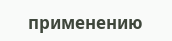применению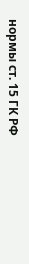нормы ст. 15 ГК РФ